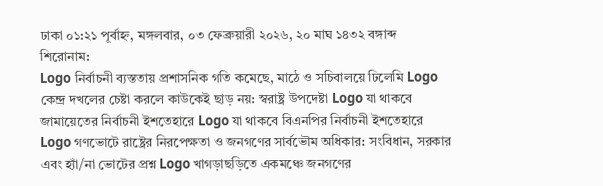ঢাকা ০১:২১ পূর্বাহ্ন, মঙ্গলবার, ০৩ ফেব্রুয়ারী ২০২৬, ২০ মাঘ ১৪৩২ বঙ্গাব্দ
শিরোনাম:
Logo নির্বাচনী ব্যস্ততায় প্রশাসনিক গতি কমেছে, মাঠে ও সচিবালয়ে ঢিলেমি Logo কেন্দ্র দখলের চেষ্টা করলে কাউকেই ছাড় নয়: স্বরাষ্ট্র উপদেষ্টা Logo যা থাকবে জামায়েতের নির্বাচনী ইশতেহারে Logo যা থাকবে বিএনপির নির্বাচনী ইশতেহারে Logo গণভোটে রাষ্ট্রের নিরপেক্ষতা ও জনগণের সার্বভৌম অধিকার: সংবিধান, সরকার এবং হ্যাঁ/না ভোটের প্রশ্ন Logo খাগড়াছড়িতে একমঞ্চে জনগণের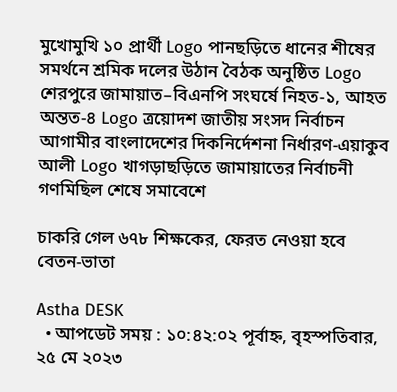মুখোমুখি ১০ প্রার্থী Logo পানছড়িতে ধানের শীষের সমর্থনে শ্রমিক দলের উঠান বৈঠক অনুষ্ঠিত Logo শেরপুরে জামায়াত–বিএনপি সংঘর্ষে নিহত-১, আহত অন্তত-৪ Logo ত্রয়োদশ জাতীয় সংসদ নির্বাচন আগামীর বাংলাদেশের দিকনির্দেশনা নির্ধারণ-এয়াকুব আলী Logo খাগড়াছড়িতে জামায়াতের নির্বাচনী গণমিছিল শেষে সমাবেশে

চাকরি গেল ৬৭৮ শিক্ষকের, ফেরত নেওয়া হবে বেতন-ভাতা

Astha DESK
  • আপডেট সময় : ১০:৪২:০২ পূর্বাহ্ন, বৃহস্পতিবার, ২৫ মে ২০২৩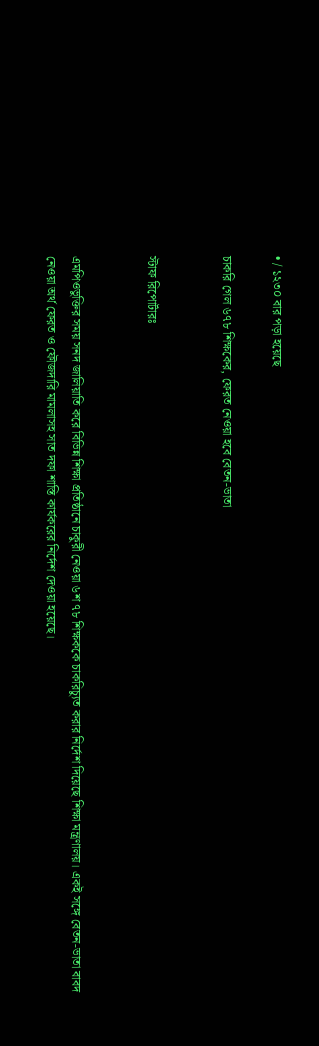• / ১২৩০ বার পড়া হয়েছে

চাকরি গেল ৬৭৮ শিক্ষকের, ফেরত নেওয়া হবে বেতন-ভাতা


স্টাফ রিপোর্টারঃ


এমপিওভুক্তির সময় সনদ জালিয়াতি করে বিভিন্ন শিক্ষা প্রতিষ্ঠানে চাকুরী নেওয়া ৬শ ৭৮ শিক্ষককে চাকরিচ্যুত করার নির্দেশ দিয়েছে শিক্ষা মন্ত্রণালয়। একই সঙ্গে বেতন-ভাতা বাবদ নেওয়া অর্থ ফেরত ও ফৌজদারি মামলাসহ সাত দফা শাস্তি কার্যকরের নির্দেশ দেওয়া হয়েছে।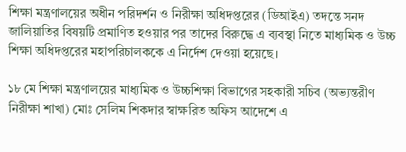শিক্ষা মন্ত্রণালয়ের অধীন পরিদর্শন ও নিরীক্ষা অধিদপ্তরের (ডিআইএ) তদন্তে সনদ জালিয়াতির বিষয়টি প্রমাণিত হওয়ার পর তাদের বিরুদ্ধে এ ব্যবস্থা নিতে মাধ্যমিক ও উচ্চ শিক্ষা অধিদপ্তরের মহাপরিচালককে এ নির্দেশ দেওয়া হয়েছে।

১৮ মে শিক্ষা মন্ত্রণালয়ের মাধ্যমিক ও উচ্চশিক্ষা বিভাগের সহকারী সচিব (অভ্যন্তরীণ নিরীক্ষা শাখা) মোঃ সেলিম শিকদার স্বাক্ষরিত অফিস আদেশে এ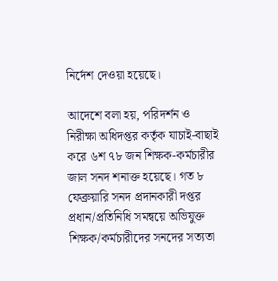নির্দেশ দেওয়া হয়েছে।

আদেশে বলা হয়, পরিদর্শন ও নিরীক্ষা অধিদপ্তর কর্তৃক যাচাই-বাছাই করে ৬শ ৭৮ জন শিক্ষক-কর্মচারীর জাল সনদ শনাক্ত হয়েছে। গত ৮ ফেব্রুয়ারি সনদ প্রদানকারী দপ্তর প্রধান/প্রতিনিধি সমন্বয়ে অভিযুক্ত শিক্ষক/কর্মচারীদের সনদের সত্যতা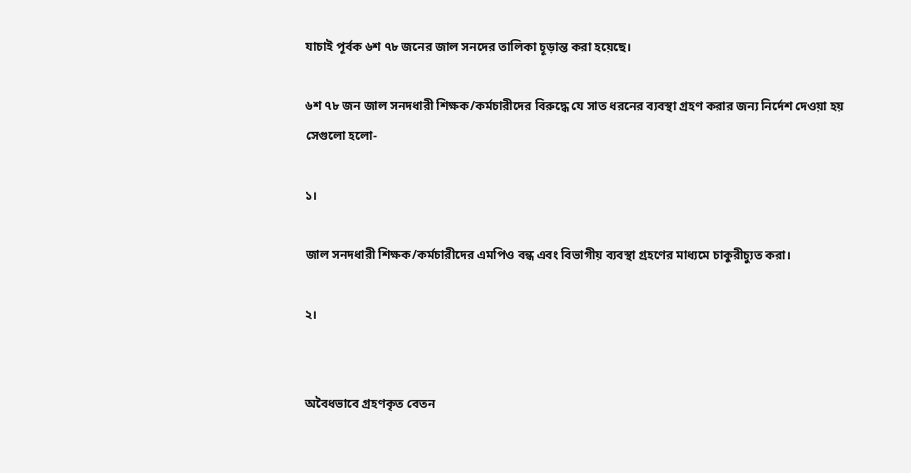যাচাই পূর্বক ৬শ ৭৮ জনের জাল সনদের তালিকা চূড়ান্ত করা হয়েছে।

৬শ ৭৮ জন জাল সনদধারী শিক্ষক/কর্মচারীদের বিরুদ্ধে যে সাত ধরনের ব্যবস্থা গ্রহণ করার জন্য নির্দেশ দেওয়া হয় সেগুলো হলো-

১।

জাল সনদধারী শিক্ষক/কর্মচারীদের এমপিও বন্ধ এবং বিভাগীয় ব্যবস্থা গ্রহণের মাধ্যমে চাকুরীচ্যুত করা।

২।


অবৈধভাবে গ্রহণকৃত বেতন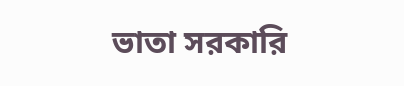ভাতা সরকারি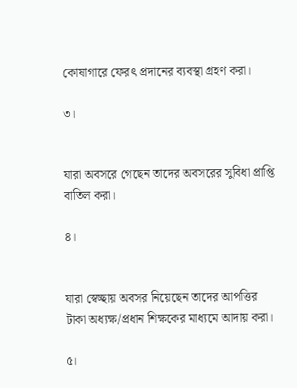কোষাগারে ফেরৎ প্রদানের ব্যবস্থা গ্রহণ করা।

৩।


যারা অবসরে গেছেন তাদের অবসরের সুবিধা প্রাপ্তি বাতিল করা।

৪।


যারা স্বেচ্ছায় অবসর নিয়েছেন তাদের আপত্তির টাকা অধ্যক্ষ/প্রধান শিক্ষকের মাধ্যমে আদায় করা।

৫।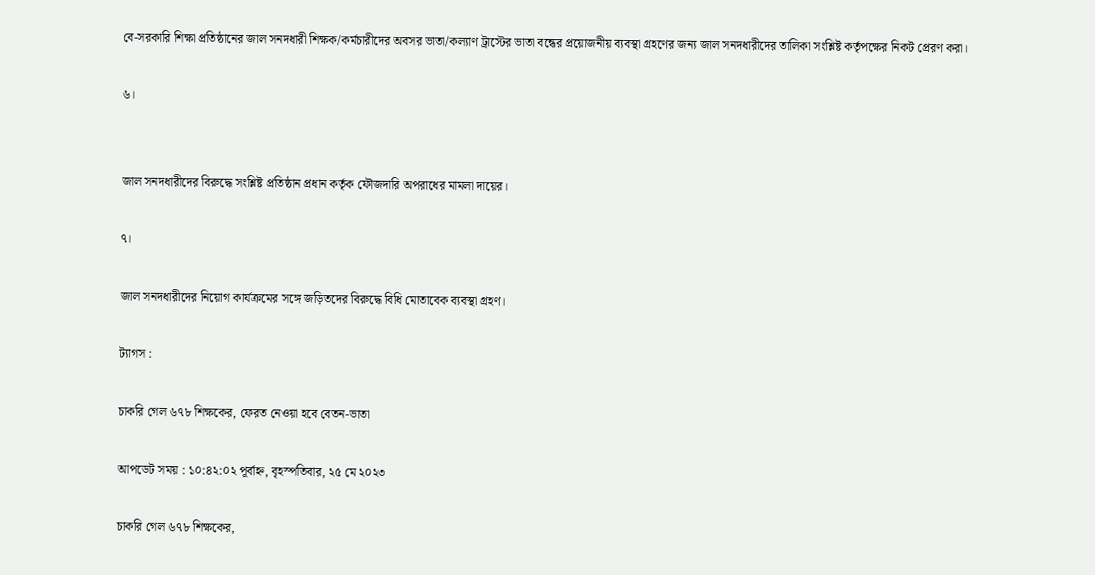বে-সরকারি শিক্ষা প্রতিষ্ঠানের জাল সনদধারী শিক্ষক/কর্মচারীদের অবসর ভাতা/কল্যাণ ট্রাস্টের ভাতা বন্ধের প্রয়োজনীয় ব্যবস্থা গ্রহণের জন্য জাল সনদধারীদের তালিকা সংশ্লিষ্ট কর্তৃপক্ষের নিকট প্রেরণ করা।

৬।


জাল সনদধারীদের বিরুদ্ধে সংশ্লিষ্ট প্রতিষ্ঠান প্রধান কর্তৃক ফৌজদারি অপরাধের মামলা দায়ের।

৭।

জাল সনদধারীদের নিয়োগ কার্যক্রমের সঙ্গে জড়িতদের বিরুদ্ধে বিধি মোতাবেক ব্যবস্থা গ্রহণ।

ট্যাগস :

চাকরি গেল ৬৭৮ শিক্ষকের, ফেরত নেওয়া হবে বেতন-ভাতা

আপডেট সময় : ১০:৪২:০২ পূর্বাহ্ন, বৃহস্পতিবার, ২৫ মে ২০২৩

চাকরি গেল ৬৭৮ শিক্ষকের,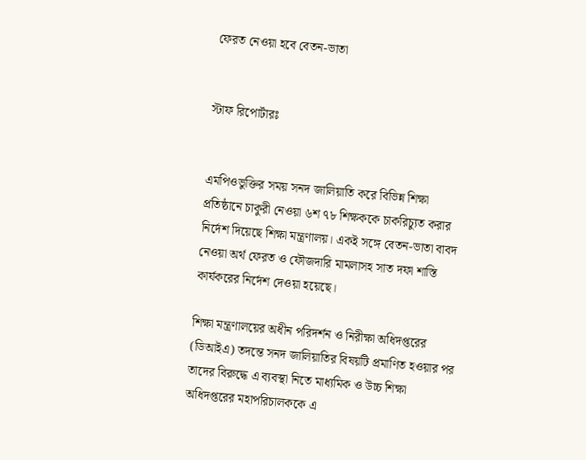ফেরত নেওয়া হবে বেতন-ভাতা


স্টাফ রিপোর্টারঃ


এমপিওভুক্তির সময় সনদ জালিয়াতি করে বিভিন্ন শিক্ষা প্রতিষ্ঠানে চাকুরী নেওয়া ৬শ ৭৮ শিক্ষককে চাকরিচ্যুত করার নির্দেশ দিয়েছে শিক্ষা মন্ত্রণালয়। একই সঙ্গে বেতন-ভাতা বাবদ নেওয়া অর্থ ফেরত ও ফৌজদারি মামলাসহ সাত দফা শাস্তি কার্যকরের নির্দেশ দেওয়া হয়েছে।

শিক্ষা মন্ত্রণালয়ের অধীন পরিদর্শন ও নিরীক্ষা অধিদপ্তরের (ডিআইএ) তদন্তে সনদ জালিয়াতির বিষয়টি প্রমাণিত হওয়ার পর তাদের বিরুদ্ধে এ ব্যবস্থা নিতে মাধ্যমিক ও উচ্চ শিক্ষা অধিদপ্তরের মহাপরিচালককে এ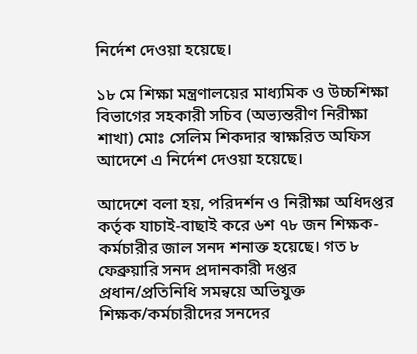নির্দেশ দেওয়া হয়েছে।

১৮ মে শিক্ষা মন্ত্রণালয়ের মাধ্যমিক ও উচ্চশিক্ষা বিভাগের সহকারী সচিব (অভ্যন্তরীণ নিরীক্ষা শাখা) মোঃ সেলিম শিকদার স্বাক্ষরিত অফিস আদেশে এ নির্দেশ দেওয়া হয়েছে।

আদেশে বলা হয়, পরিদর্শন ও নিরীক্ষা অধিদপ্তর কর্তৃক যাচাই-বাছাই করে ৬শ ৭৮ জন শিক্ষক-কর্মচারীর জাল সনদ শনাক্ত হয়েছে। গত ৮ ফেব্রুয়ারি সনদ প্রদানকারী দপ্তর প্রধান/প্রতিনিধি সমন্বয়ে অভিযুক্ত শিক্ষক/কর্মচারীদের সনদের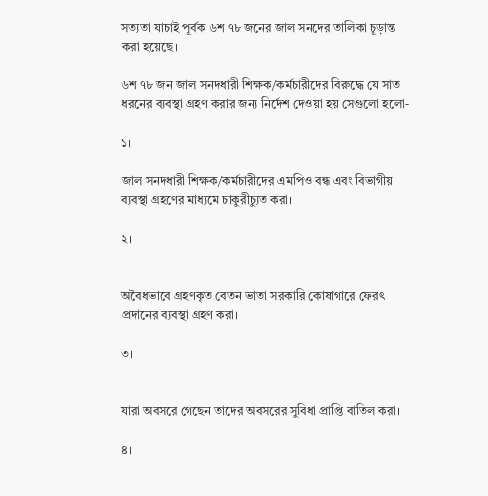সত্যতা যাচাই পূর্বক ৬শ ৭৮ জনের জাল সনদের তালিকা চূড়ান্ত করা হয়েছে।

৬শ ৭৮ জন জাল সনদধারী শিক্ষক/কর্মচারীদের বিরুদ্ধে যে সাত ধরনের ব্যবস্থা গ্রহণ করার জন্য নির্দেশ দেওয়া হয় সেগুলো হলো-

১।

জাল সনদধারী শিক্ষক/কর্মচারীদের এমপিও বন্ধ এবং বিভাগীয় ব্যবস্থা গ্রহণের মাধ্যমে চাকুরীচ্যুত করা।

২।


অবৈধভাবে গ্রহণকৃত বেতন ভাতা সরকারি কোষাগারে ফেরৎ প্রদানের ব্যবস্থা গ্রহণ করা।

৩।


যারা অবসরে গেছেন তাদের অবসরের সুবিধা প্রাপ্তি বাতিল করা।

৪।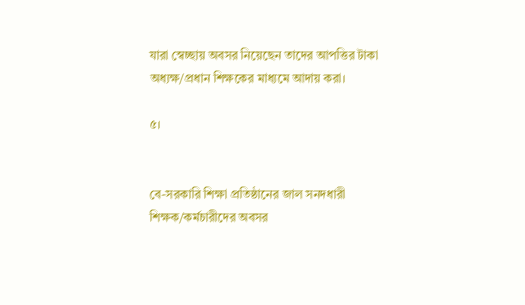যারা স্বেচ্ছায় অবসর নিয়েছেন তাদের আপত্তির টাকা অধ্যক্ষ/প্রধান শিক্ষকের মাধ্যমে আদায় করা।

৫।


বে-সরকারি শিক্ষা প্রতিষ্ঠানের জাল সনদধারী শিক্ষক/কর্মচারীদের অবসর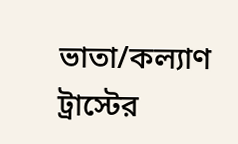ভাতা/কল্যাণ ট্রাস্টের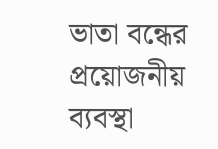ভাতা বন্ধের প্রয়োজনীয় ব্যবস্থা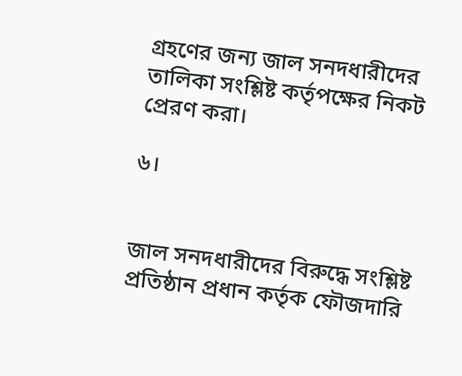গ্রহণের জন্য জাল সনদধারীদের তালিকা সংশ্লিষ্ট কর্তৃপক্ষের নিকট প্রেরণ করা।

৬।


জাল সনদধারীদের বিরুদ্ধে সংশ্লিষ্ট প্রতিষ্ঠান প্রধান কর্তৃক ফৌজদারি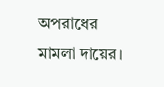অপরাধের মামলা দায়ের।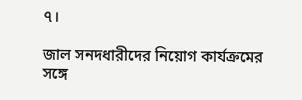৭।

জাল সনদধারীদের নিয়োগ কার্যক্রমের সঙ্গে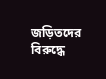জড়িতদের বিরুদ্ধে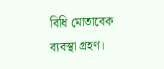বিধি মোতাবেক ব্যবস্থা গ্রহণ।